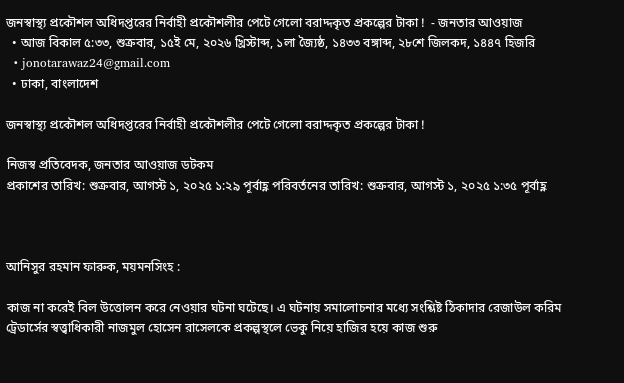জনস্বাস্থ্য প্রকৌশল অধিদপ্তরের নির্বাহী প্রকৌশলীর পেটে গেলো বরাদ্দকৃত প্রকল্পের টাকা !  - জনতার আওয়াজ
  • আজ বিকাল ৫:৩৩, শুক্রবার, ১৫ই মে, ২০২৬ খ্রিস্টাব্দ, ১লা জ্যৈষ্ঠ, ১৪৩৩ বঙ্গাব্দ, ২৮শে জিলকদ, ১৪৪৭ হিজরি
  • jonotarawaz24@gmail.com
  • ঢাকা, বাংলাদেশ

জনস্বাস্থ্য প্রকৌশল অধিদপ্তরের নির্বাহী প্রকৌশলীর পেটে গেলো বরাদ্দকৃত প্রকল্পের টাকা !

নিজস্ব প্রতিবেদক, জনতার আওয়াজ ডটকম
প্রকাশের তারিখ: শুক্রবার, আগস্ট ১, ২০২৫ ১:২৯ পূর্বাহ্ণ পরিবর্তনের তারিখ: শুক্রবার, আগস্ট ১, ২০২৫ ১:৩৫ পূর্বাহ্ণ



আনিসুর রহমান ফারুক, ময়মনসিংহ :

কাজ না করেই বিল উত্তোলন করে নেওয়ার ঘটনা ঘটেছে। এ ঘটনায় সমালোচনার মধ্যে সংশ্লিষ্ট ঠিকাদার রেজাউল করিম ট্রেডার্সের স্বত্ত্বাধিকারী নাজমুল হোসেন রাসেলকে প্রকল্পস্থলে ভেকু নিয়ে হাজির হয়ে কাজ শুরু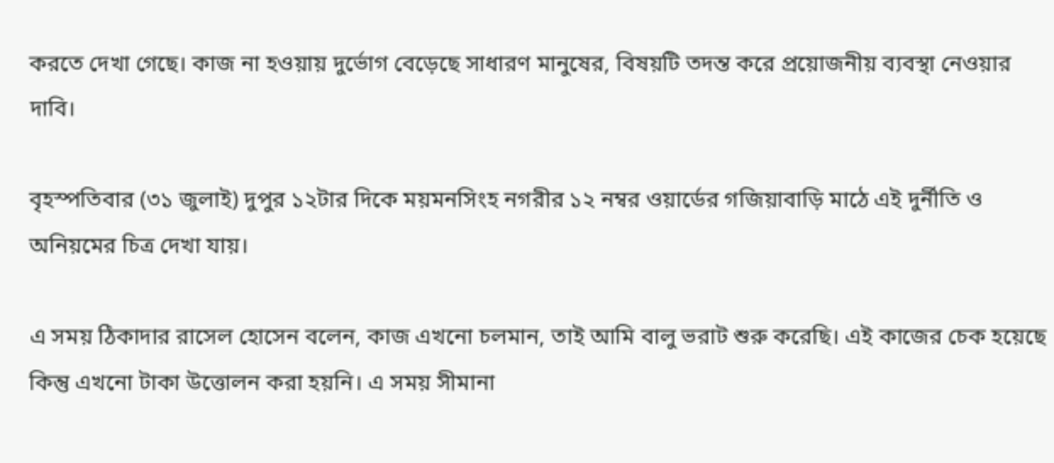করতে দেখা গেছে। কাজ না হওয়ায় দুর্ভোগ বেড়েছে সাধারণ মানুষের, বিষয়টি তদন্ত করে প্রয়োজনীয় ব্যবস্থা নেওয়ার দাবি।

বৃহস্পতিবার (৩১ জুলাই) দুপুর ১২টার দিকে ময়মনসিংহ নগরীর ১২ নম্বর ওয়ার্ডের গজিয়াবাড়ি মাঠে এই দুর্নীতি ও অনিয়মের চিত্র দেখা যায়।

এ সময় ঠিকাদার রাসেল হোসেন বলেন, কাজ এখনো চলমান, তাই আমি বালু ভরাট শুরু করেছি। এই কাজের চেক হয়েছে কিন্তু এখনো টাকা উত্তোলন করা হয়নি। এ সময় সীমানা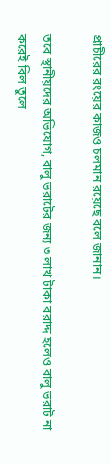প্রাচীরের রংয়ের কাজও চলমান রয়েছে বলে জানান।

তবে স্থানীয়দের অভিযোগ, বালু ভরাটের জন্য ৩ লাখ টাকা বরাদ্দ হলেও বালু ভরাট না করেই বিল তুলে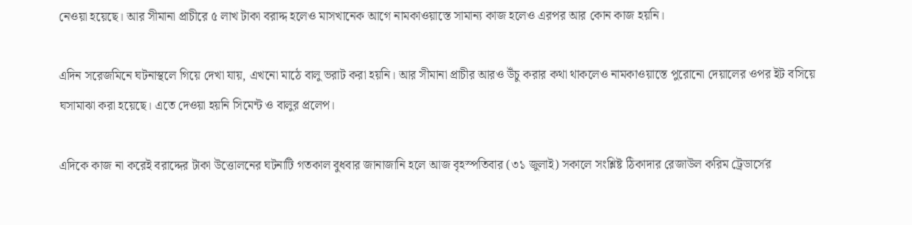নেওয়া হয়েছে। আর সীমানা প্রাচীরে ৫ লাখ টাকা বরাদ্দ হলেও মাসখানেক আগে নামকাওয়াস্তে সামান্য কাজ হলেও এরপর আর কোন কাজ হয়নি।

এদিন সরেজমিনে ঘটনাস্থলে গিয়ে দেখা যায়, এখনো মাঠে বালু ভরাট করা হয়নি। আর সীমানা প্রাচীর আরও উঁচু করার কথা থাকলেও নামকাওয়াস্তে পুরোনো দেয়ালের ওপর ইট বসিয়ে ঘসামাঝা করা হয়েছে। এতে দেওয়া হয়নি সিমেন্ট ও বালুর প্রলেপ।

এদিকে কাজ না করেই বরাদ্দের টাকা উত্তোলনের ঘটনাটি গতকাল বুধবার জানাজানি হলে আজ বৃহস্পতিবার (৩১ জুলাই) সকালে সংশ্লিষ্ট ঠিকাদার রেজাউল করিম ট্রেডার্সের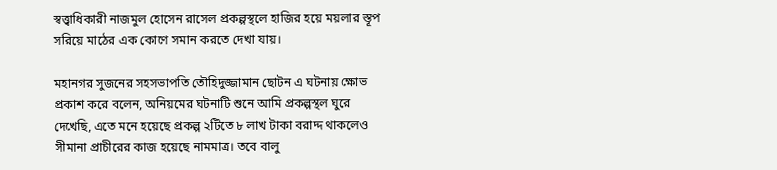স্বত্ত্বাধিকারী নাজমুল হোসেন রাসেল প্রকল্পস্থলে হাজির হয়ে ময়লার স্তূপ সরিয়ে মাঠের এক কোণে সমান করতে দেখা যায়।

মহানগর সুজনের সহসভাপতি তৌহিদুজ্জামান ছোটন এ ঘটনায় ক্ষোভ প্রকাশ করে বলেন, অনিয়মের ঘটনাটি শুনে আমি প্রকল্পস্থল ঘুরে দেখেছি, এতে মনে হয়েছে প্রকল্প ২টিতে ৮ লাখ টাকা বরাদ্দ থাকলেও সীমানা প্রাচীরের কাজ হয়েছে নামমাত্র। তবে বালু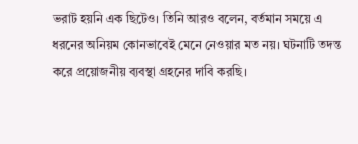ভরাট হয়নি এক ছিটেও। তিনি আরও বলেন, বর্তমান সময়ে এ ধরনের অনিয়ম কোনভাবেই মেনে নেওয়ার মত নয়। ঘটনাটি তদন্ত করে প্রয়োজনীয় ব্যবস্থা গ্রহনের দাবি করছি।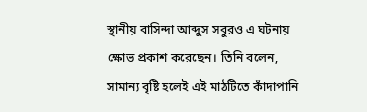স্থানীয় বাসিন্দা আব্দুস সবুরও এ ঘটনায় ক্ষোভ প্রকাশ করেছেন। তিনি বলেন, সামান্য বৃষ্টি হলেই এই মাঠটিতে কাঁদাপানি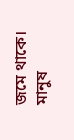জমে থাকে। মানুষ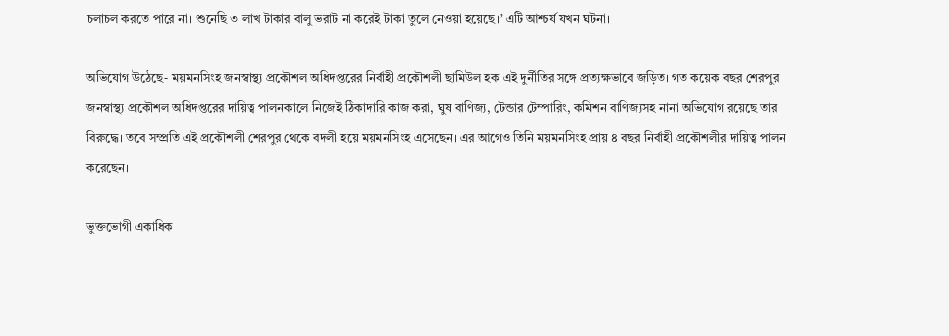চলাচল করতে পারে না। শুনেছি ৩ লাখ টাকার বালু ভরাট না করেই টাকা তুলে নেওয়া হয়েছে।’ এটি আশ্চর্য যখন ঘটনা।

অভিযোগ উঠেছে- ময়মনসিংহ জনস্বাস্থ্য প্রকৌশল অধিদপ্তরের নির্বাহী প্রকৌশলী ছামিউল হক এই দুর্নীতির সঙ্গে প্রত্যক্ষভাবে জড়িত। গত কয়েক বছর শেরপুর জনস্বাস্থ্য প্রকৌশল অধিদপ্তরের দায়িত্ব পালনকালে নিজেই ঠিকাদারি কাজ করা, ঘুষ বাণিজ্য, টেন্ডার টেম্পারিং, কমিশন বাণিজ্যসহ নানা অভিযোগ রয়েছে তার বিরুদ্ধে। তবে সম্প্রতি এই প্রকৌশলী শেরপুর থেকে বদলী হয়ে ময়মনসিংহ এসেছেন। এর আগেও তিনি ময়মনসিংহ প্রায় ৪ বছর নির্বাহী প্রকৌশলীর দায়িত্ব পালন করেছেন।

ভুক্তভোগী একাধিক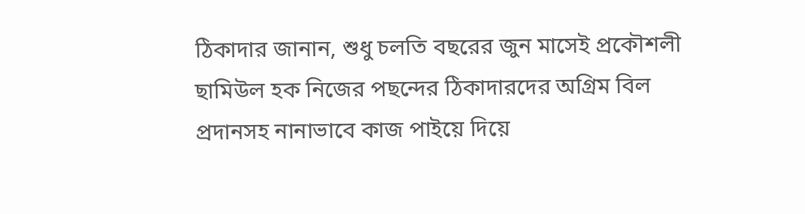ঠিকাদার জানান, শুধু চলতি বছরের জুন মাসেই প্রকৌশলী ছামিউল হক নিজের পছন্দের ঠিকাদারদের অগ্রিম বিল প্রদানসহ নানাভাবে কাজ পাইয়ে দিয়ে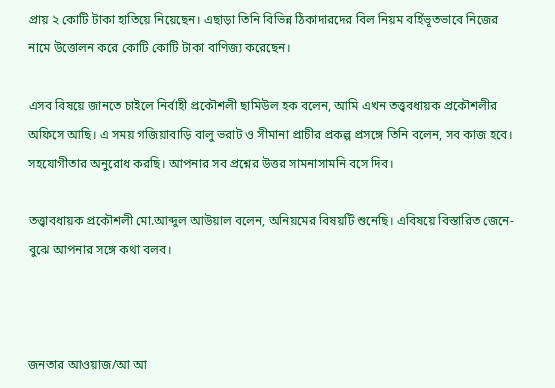প্রায় ২ কোটি টাকা হাতিয়ে নিয়েছেন। এছাড়া তিনি বিভিন্ন ঠিকাদারদের বিল নিয়ম বর্হিভূতভাবে নিজের নামে উত্তোলন করে কোটি কোটি টাকা বাণিজ্য করেছেন।

এসব বিষয়ে জানতে চাইলে নির্বাহী প্রকৌশলী ছামিউল হক বলেন, আমি এখন তত্ত্ববধায়ক প্রকৌশলীর অফিসে আছি। এ সময় গজিয়াবাড়ি বালু ভরাট ও সীমানা প্রাচীর প্রকল্প প্রসঙ্গে তিনি বলেন, সব কাজ হবে। সহযোগীতার অনুরোধ করছি। আপনার সব প্রশ্নের উত্তর সামনাসামনি বসে দিব।

তত্ত্বাবধায়ক প্রকৌশলী মো.আব্দুল আউয়াল বলেন, অনিয়মের বিষয়টি শুনেছি। এবিষয়ে বিস্তারিত জেনে-বুঝে আপনার সঙ্গে কথা বলব।



জনতার আওয়াজ/আ আ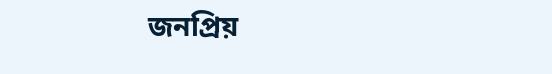জনপ্রিয়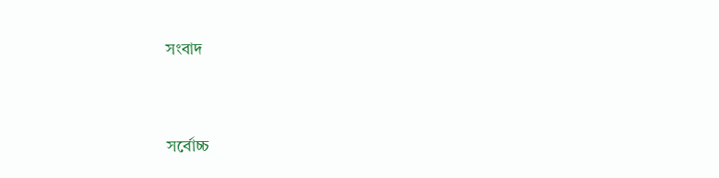সংবাদ



সর্বোচ্চ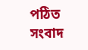পঠিত সংবাদ